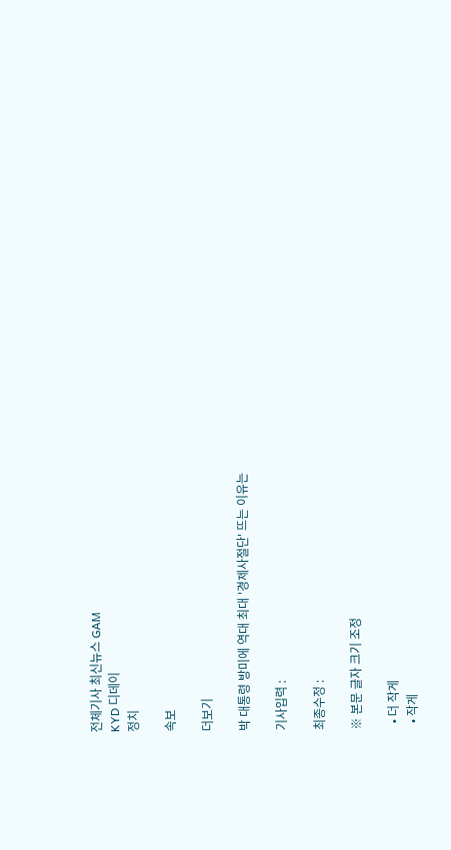전체기사 최신뉴스 GAM
KYD 디데이
정치

속보

더보기

박 대통령 방미에 역대 최대 '경제사절단' 뜨는 이유는

기사입력 :

최종수정 :

※ 본문 글자 크기 조정

  • 더 작게
  • 작게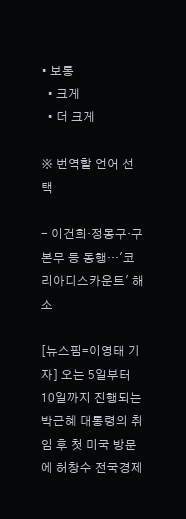• 보통
  • 크게
  • 더 크게

※ 번역할 언어 선택

- 이건희·정몽구·구본무 등 동행…'코리아디스카운트' 해소

[뉴스핌=이영태 기자] 오는 5일부터 10일까지 진행되는 박근혜 대통령의 취임 후 첫 미국 방문에 허창수 전국경제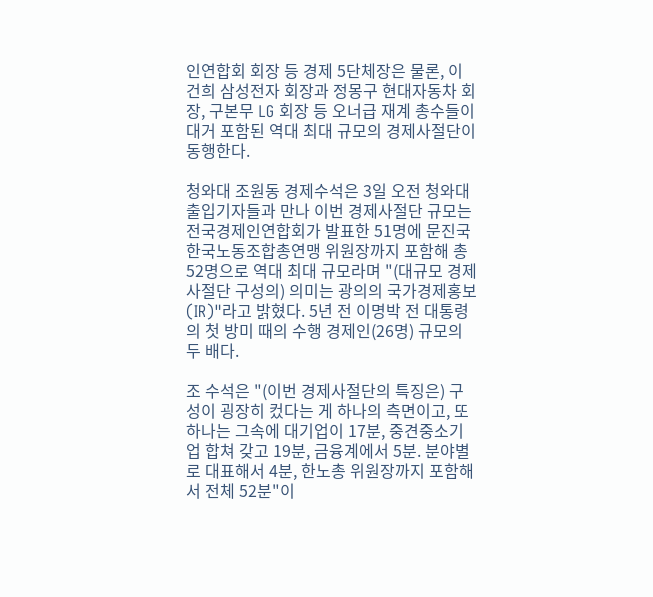인연합회 회장 등 경제 5단체장은 물론, 이건희 삼성전자 회장과 정몽구 현대자동차 회장, 구본무 LG 회장 등 오너급 재계 총수들이 대거 포함된 역대 최대 규모의 경제사절단이 동행한다.

청와대 조원동 경제수석은 3일 오전 청와대 출입기자들과 만나 이번 경제사절단 규모는 전국경제인연합회가 발표한 51명에 문진국 한국노동조합총연맹 위원장까지 포함해 총 52명으로 역대 최대 규모라며 "(대규모 경제사절단 구성의) 의미는 광의의 국가경제홍보(IR)"라고 밝혔다. 5년 전 이명박 전 대통령의 첫 방미 때의 수행 경제인(26명) 규모의 두 배다.

조 수석은 "(이번 경제사절단의 특징은) 구성이 굉장히 컸다는 게 하나의 측면이고, 또 하나는 그속에 대기업이 17분, 중견중소기업 합쳐 갖고 19분, 금융계에서 5분. 분야별로 대표해서 4분, 한노총 위원장까지 포함해서 전체 52분"이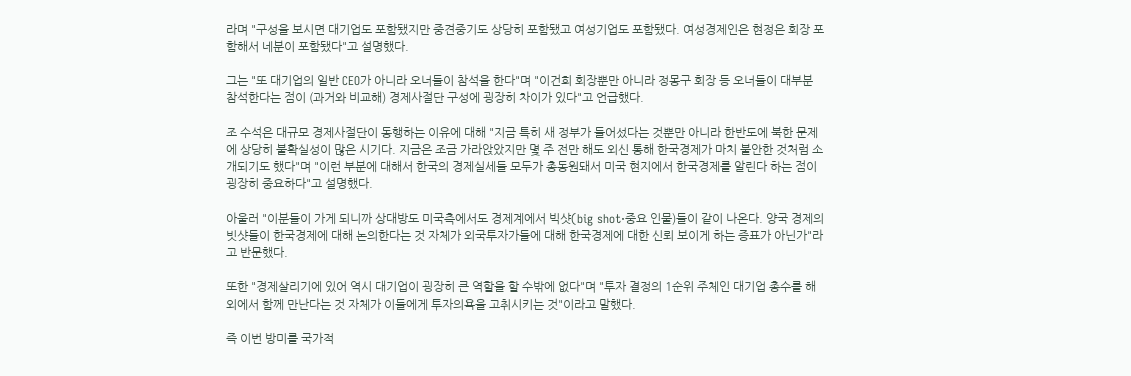라며 "구성을 보시면 대기업도 포함됐지만 중견중기도 상당히 포함됐고 여성기업도 포함됐다. 여성경제인은 현정은 회장 포함해서 네분이 포함됐다"고 설명했다.

그는 "또 대기업의 일반 CEO가 아니라 오너들이 참석을 한다"며 "이건희 회장뿐만 아니라 정몽구 회장 등 오너들이 대부분 참석한다는 점이 (과거와 비교해) 경제사절단 구성에 굉장히 차이가 있다"고 언급했다.

조 수석은 대규모 경제사절단이 동행하는 이유에 대해 "지금 특히 새 정부가 들어섰다는 것뿐만 아니라 한반도에 북한 문제에 상당히 불확실성이 많은 시기다. 지금은 조금 가라앉았지만 몇 주 전만 해도 외신 통해 한국경제가 마치 불안한 것처럼 소개되기도 했다"며 "이런 부분에 대해서 한국의 경제실세들 모두가 총동원돼서 미국 현지에서 한국경제를 알린다 하는 점이 굉장히 중요하다"고 설명했다.

아울러 "이분들이 가게 되니까 상대방도 미국측에서도 경제계에서 빅샷(big shot·중요 인물)들이 같이 나온다. 양국 경제의 빗샷들이 한국경제에 대해 논의한다는 것 자체가 외국투자가들에 대해 한국경제에 대한 신뢰 보이게 하는 증표가 아닌가"라고 반문했다.

또한 "경제살리기에 있어 역시 대기업이 굉장히 큰 역할을 할 수밖에 없다"며 "투자 결정의 1순위 주체인 대기업 총수를 해외에서 함께 만난다는 것 자체가 이들에게 투자의욕을 고취시키는 것"이라고 말했다.

즉 이번 방미를 국가적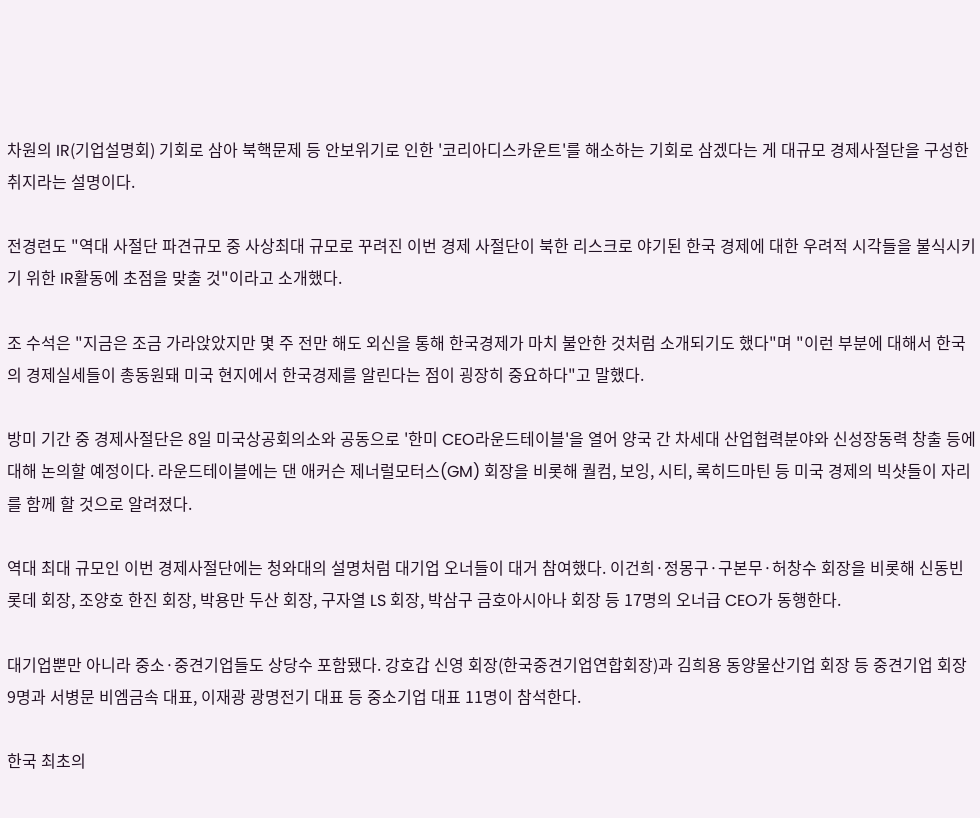차원의 IR(기업설명회) 기회로 삼아 북핵문제 등 안보위기로 인한 '코리아디스카운트'를 해소하는 기회로 삼겠다는 게 대규모 경제사절단을 구성한 취지라는 설명이다.

전경련도 "역대 사절단 파견규모 중 사상최대 규모로 꾸려진 이번 경제 사절단이 북한 리스크로 야기된 한국 경제에 대한 우려적 시각들을 불식시키기 위한 IR활동에 초점을 맞출 것"이라고 소개했다.

조 수석은 "지금은 조금 가라앉았지만 몇 주 전만 해도 외신을 통해 한국경제가 마치 불안한 것처럼 소개되기도 했다"며 "이런 부분에 대해서 한국의 경제실세들이 총동원돼 미국 현지에서 한국경제를 알린다는 점이 굉장히 중요하다"고 말했다.

방미 기간 중 경제사절단은 8일 미국상공회의소와 공동으로 '한미 CEO라운드테이블'을 열어 양국 간 차세대 산업협력분야와 신성장동력 창출 등에 대해 논의할 예정이다. 라운드테이블에는 댄 애커슨 제너럴모터스(GM) 회장을 비롯해 퀄컴, 보잉, 시티, 록히드마틴 등 미국 경제의 빅샷들이 자리를 함께 할 것으로 알려졌다.

역대 최대 규모인 이번 경제사절단에는 청와대의 설명처럼 대기업 오너들이 대거 참여했다. 이건희·정몽구·구본무·허창수 회장을 비롯해 신동빈 롯데 회장, 조양호 한진 회장, 박용만 두산 회장, 구자열 LS 회장, 박삼구 금호아시아나 회장 등 17명의 오너급 CEO가 동행한다.

대기업뿐만 아니라 중소·중견기업들도 상당수 포함됐다. 강호갑 신영 회장(한국중견기업연합회장)과 김희용 동양물산기업 회장 등 중견기업 회장 9명과 서병문 비엠금속 대표, 이재광 광명전기 대표 등 중소기업 대표 11명이 참석한다.

한국 최초의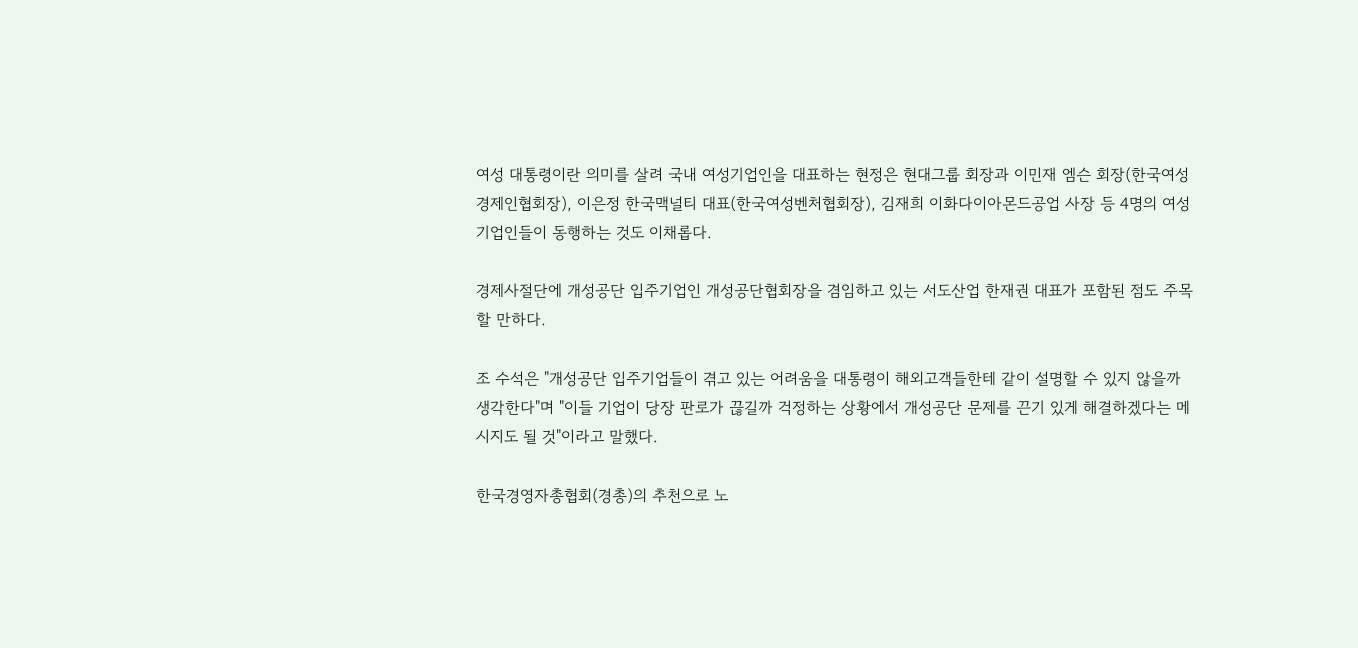여성 대통령이란 의미를 살려 국내 여성기업인을 대표하는 현정은 현대그룹 회장과 이민재 엠슨 회장(한국여성경제인협회장), 이은정 한국맥널티 대표(한국여성벤처협회장), 김재희 이화다이아몬드공업 사장 등 4명의 여성기업인들이 동행하는 것도 이채롭다.

경제사절단에 개성공단 입주기업인 개성공단협회장을 겸임하고 있는 서도산업 한재권 대표가 포함된 점도 주목할 만하다.

조 수석은 "개성공단 입주기업들이 겪고 있는 어려움을 대통령이 해외고객들한테 같이 설명할 수 있지 않을까 생각한다"며 "이들 기업이 당장 판로가 끊길까 걱정하는 상황에서 개성공단 문제를 끈기 있게 해결하겠다는 메시지도 될 것"이라고 말했다.

한국경영자총협회(경총)의 추천으로 노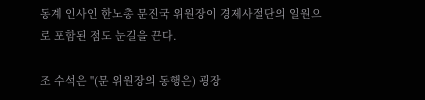동계 인사인 한노총 문진국 위원장이 경제사절단의 일원으로 포함된 점도 눈길을 끈다.

조 수석은 "(문 위원장의 동행은) 굉장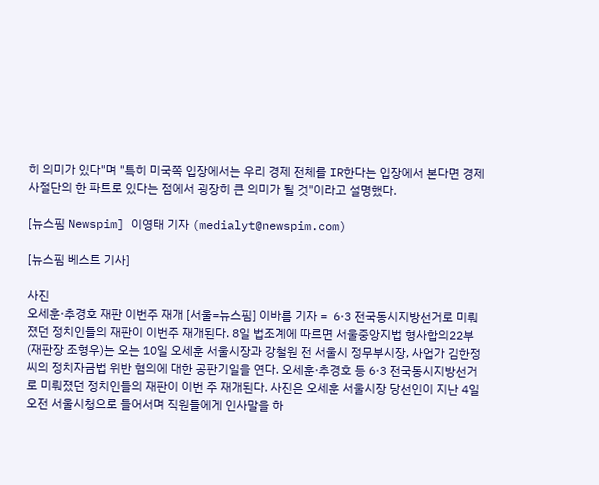히 의미가 있다"며 "특히 미국쪽 입장에서는 우리 경제 전체를 IR한다는 입장에서 본다면 경제사절단의 한 파트로 있다는 점에서 굉장히 큰 의미가 될 것"이라고 설명했다.

[뉴스핌 Newspim] 이영태 기자 (medialyt@newspim.com)

[뉴스핌 베스트 기사]

사진
오세훈·추경호 재판 이번주 재개 [서울=뉴스핌] 이바름 기자 =  6·3 전국동시지방선거로 미뤄졌던 정치인들의 재판이 이번주 재개된다. 8일 법조계에 따르면 서울중앙지법 형사합의22부(재판장 조형우)는 오는 10일 오세훈 서울시장과 강철원 전 서울시 정무부시장, 사업가 김한정 씨의 정치자금법 위반 혐의에 대한 공판기일을 연다. 오세훈·추경호 등 6·3 전국동시지방선거로 미뤄졌던 정치인들의 재판이 이번 주 재개된다. 사진은 오세훈 서울시장 당선인이 지난 4일 오전 서울시청으로 들어서며 직원들에게 인사말을 하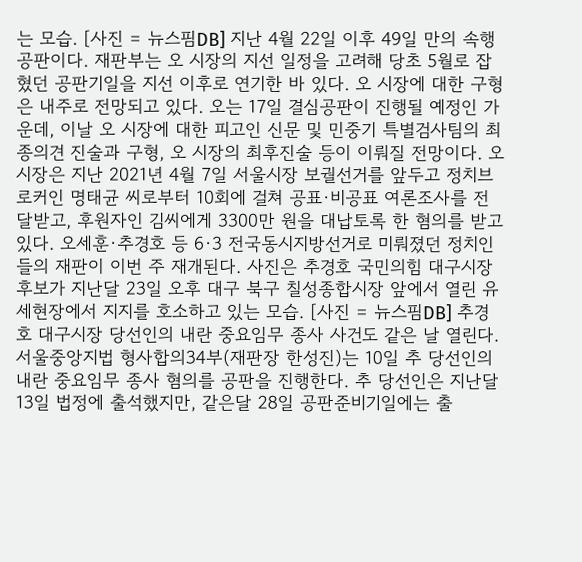는 모습. [사진 = 뉴스핌DB] 지난 4월 22일 이후 49일 만의 속행공판이다. 재판부는 오 시장의 지선 일정을 고려해 당초 5월로 잡혔던 공판기일을 지선 이후로 연기한 바 있다. 오 시장에 대한 구형은 내주로 전망되고 있다. 오는 17일 결심공판이 진행될 예정인 가운데, 이날 오 시장에 대한 피고인 신문 및 민중기 특별검사팀의 최종의견 진술과 구형, 오 시장의 최후진술 등이 이뤄질 전망이다. 오 시장은 지난 2021년 4월 7일 서울시장 보궐선거를 앞두고 정치브로커인 명태균 씨로부터 10회에 걸쳐 공표·비공표 여론조사를 전달받고, 후원자인 김씨에게 3300만 원을 대납토록 한 혐의를 받고 있다. 오세훈·추경호 등 6·3 전국동시지방선거로 미뤄졌던 정치인들의 재판이 이번 주 재개된다. 사진은 추경호 국민의힘 대구시장 후보가 지난달 23일 오후 대구 북구 칠성종합시장 앞에서 열린 유세현장에서 지지를 호소하고 있는 모습. [사진 = 뉴스핌DB] 추경호 대구시장 당선인의 내란 중요임무 종사 사건도 같은 날 열린다. 서울중앙지법 형사합의34부(재판장 한성진)는 10일 추 당선인의 내란 중요임무 종사 혐의를 공판을 진행한다. 추 당선인은 지난달 13일 법정에 출석했지만, 같은달 28일 공판준비기일에는 출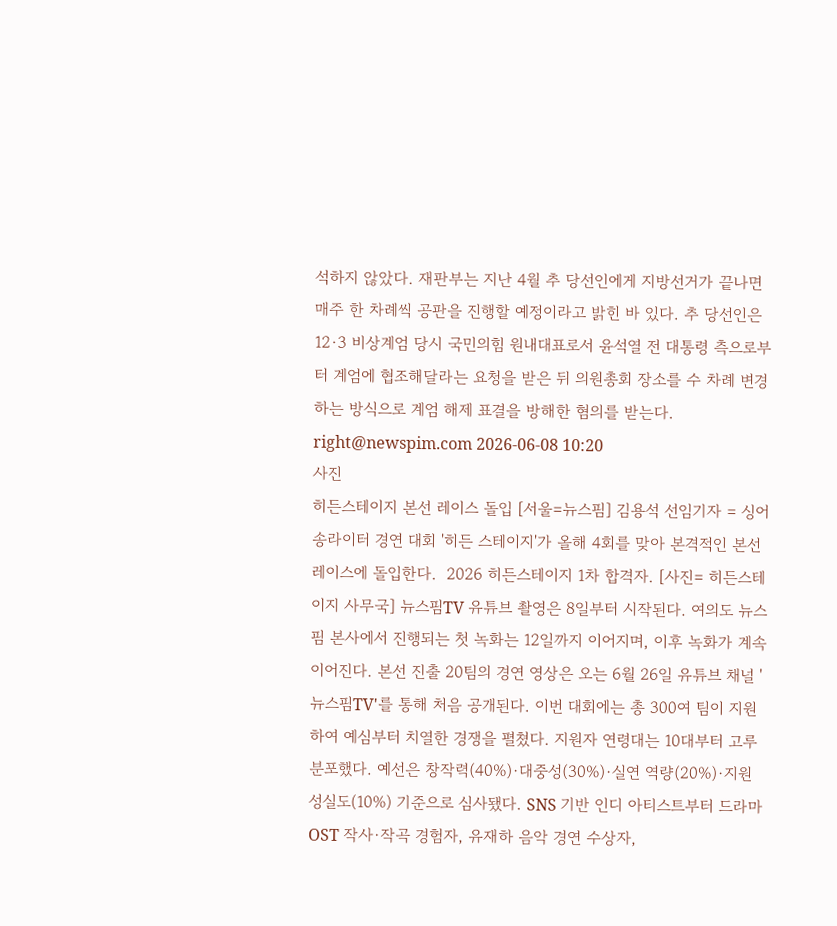석하지 않았다. 재판부는 지난 4월 추 당선인에게 지방선거가 끝나면 매주 한 차례씩 공판을 진행할 예정이라고 밝힌 바 있다. 추 당선인은 12·3 비상계엄 당시 국민의힘 원내대표로서 윤석열 전 대통령 측으로부터 계엄에 협조해달라는 요청을 받은 뒤 의원총회 장소를 수 차례 변경하는 방식으로 계엄 해제 표결을 방해한 혐의를 받는다. right@newspim.com 2026-06-08 10:20
사진
히든스테이지 본선 레이스 돌입 [서울=뉴스핌] 김용석 선임기자 = 싱어송라이터 경연 대회 '히든 스테이지'가 올해 4회를 맞아 본격적인 본선 레이스에 돌입한다.  2026 히든스테이지 1차 합격자. [사진= 히든스테이지 사무국] 뉴스핌TV 유튜브 촬영은 8일부터 시작된다. 여의도 뉴스핌 본사에서 진행되는 첫 녹화는 12일까지 이어지며, 이후 녹화가 계속 이어진다. 본선 진출 20팀의 경연 영상은 오는 6월 26일 유튜브 채널 '뉴스핌TV'를 통해 처음 공개된다. 이번 대회에는 총 300여 팀이 지원하여 예심부터 치열한 경쟁을 펼쳤다. 지원자 연령대는 10대부터 고루 분포했다. 예선은 창작력(40%)·대중성(30%)·실연 역량(20%)·지원 성실도(10%) 기준으로 심사됐다. SNS 기반 인디 아티스트부터 드라마 OST 작사·작곡 경험자, 유재하 음악 경연 수상자,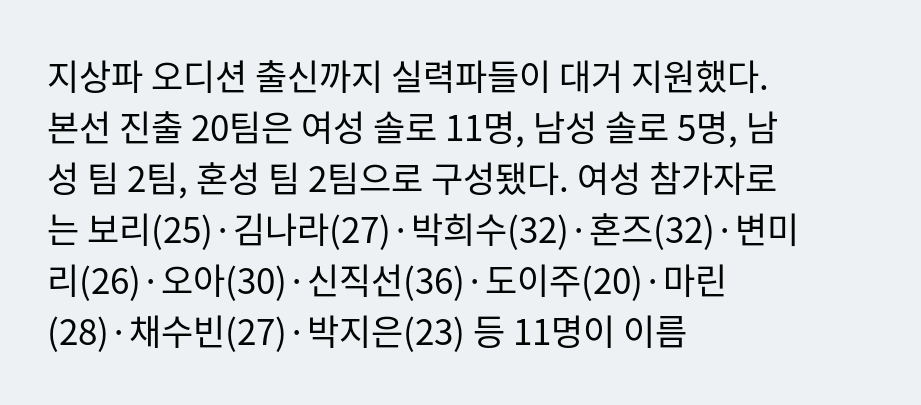지상파 오디션 출신까지 실력파들이 대거 지원했다. 본선 진출 20팀은 여성 솔로 11명, 남성 솔로 5명, 남성 팀 2팀, 혼성 팀 2팀으로 구성됐다. 여성 참가자로는 보리(25)·김나라(27)·박희수(32)·혼즈(32)·변미리(26)·오아(30)·신직선(36)·도이주(20)·마린(28)·채수빈(27)·박지은(23) 등 11명이 이름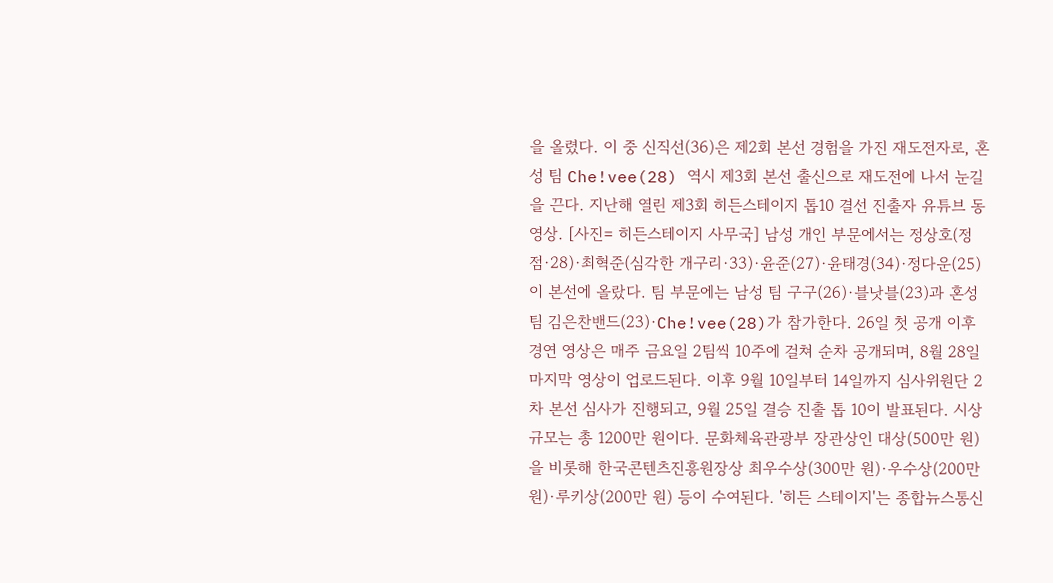을 올렸다. 이 중 신직선(36)은 제2회 본선 경험을 가진 재도전자로, 혼성 팀 Che!vee(28) 역시 제3회 본선 출신으로 재도전에 나서 눈길을 끈다. 지난해 열린 제3회 히든스테이지 톱10 결선 진출자 유튜브 동영상. [사진= 히든스테이지 사무국] 남성 개인 부문에서는 정상호(정점·28)·최혁준(심각한 개구리·33)·윤준(27)·윤태경(34)·정다운(25)이 본선에 올랐다. 팀 부문에는 남성 팀 구구(26)·블낫블(23)과 혼성 팀 김은찬밴드(23)·Che!vee(28)가 참가한다. 26일 첫 공개 이후 경연 영상은 매주 금요일 2팀씩 10주에 걸쳐 순차 공개되며, 8월 28일 마지막 영상이 업로드된다. 이후 9월 10일부터 14일까지 심사위원단 2차 본선 심사가 진행되고, 9월 25일 결승 진출 톱 10이 발표된다. 시상 규모는 총 1200만 원이다. 문화체육관광부 장관상인 대상(500만 원)을 비롯해 한국콘텐츠진흥원장상 최우수상(300만 원)·우수상(200만 원)·루키상(200만 원) 등이 수여된다. '히든 스테이지'는 종합뉴스통신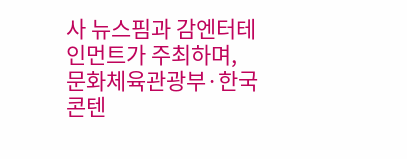사 뉴스핌과 감엔터테인먼트가 주최하며, 문화체육관광부·한국콘텐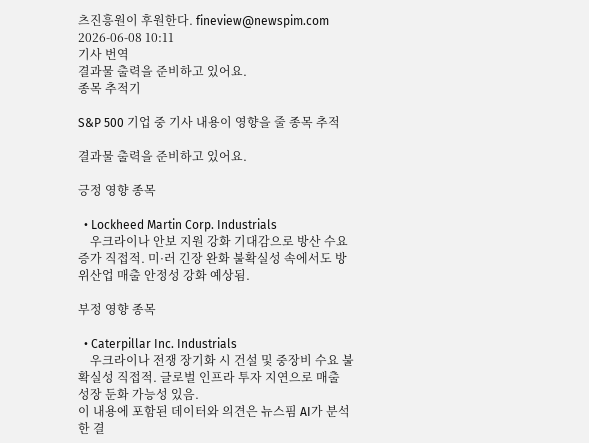츠진흥원이 후원한다. fineview@newspim.com 2026-06-08 10:11
기사 번역
결과물 출력을 준비하고 있어요.
종목 추적기

S&P 500 기업 중 기사 내용이 영향을 줄 종목 추적

결과물 출력을 준비하고 있어요.

긍정 영향 종목

  • Lockheed Martin Corp. Industrials
    우크라이나 안보 지원 강화 기대감으로 방산 수요 증가 직접적. 미·러 긴장 완화 불확실성 속에서도 방위산업 매출 안정성 강화 예상됨.

부정 영향 종목

  • Caterpillar Inc. Industrials
    우크라이나 전쟁 장기화 시 건설 및 중장비 수요 불확실성 직접적. 글로벌 인프라 투자 지연으로 매출 성장 둔화 가능성 있음.
이 내용에 포함된 데이터와 의견은 뉴스핌 AI가 분석한 결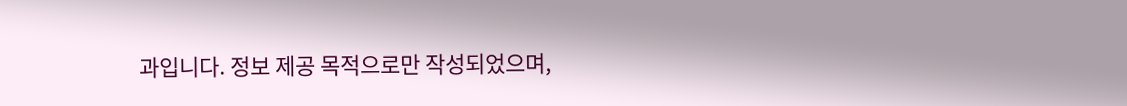과입니다. 정보 제공 목적으로만 작성되었으며,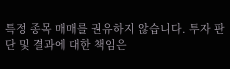특정 종목 매매를 권유하지 않습니다. 투자 판단 및 결과에 대한 책임은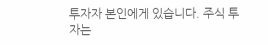투자자 본인에게 있습니다. 주식 투자는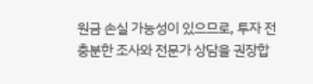원금 손실 가능성이 있으므로, 투자 전 충분한 조사와 전문가 상담을 권장합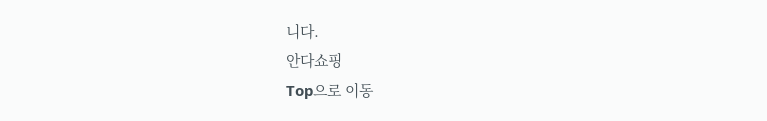니다.
안다쇼핑
Top으로 이동